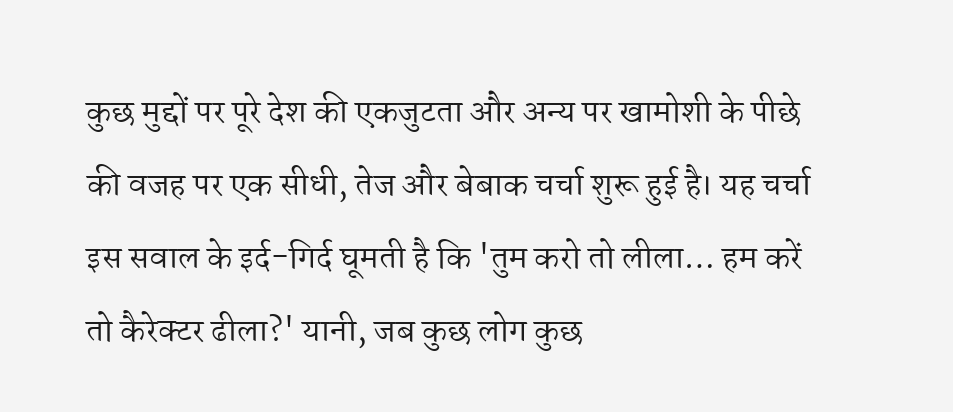कुछ मुद्दों पर पूरे देश की एकजुटता और अन्य पर खामोशी के पीछे की वजह पर एक सीधी, तेज और बेबाक चर्चा शुरू हुई है। यह चर्चा इस सवाल के इर्द-गिर्द घूमती है कि 'तुम करो तो लीला… हम करें तो कैरेक्टर ढीला?' यानी, जब कुछ लोग कुछ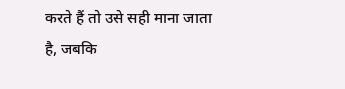करते हैं तो उसे सही माना जाता है, जबकि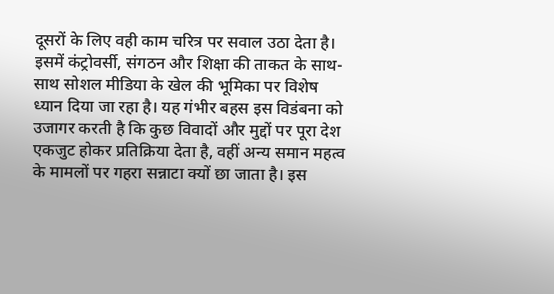दूसरों के लिए वही काम चरित्र पर सवाल उठा देता है। इसमें कंट्रोवर्सी, संगठन और शिक्षा की ताकत के साथ-साथ सोशल मीडिया के खेल की भूमिका पर विशेष ध्यान दिया जा रहा है। यह गंभीर बहस इस विडंबना को उजागर करती है कि कुछ विवादों और मुद्दों पर पूरा देश एकजुट होकर प्रतिक्रिया देता है, वहीं अन्य समान महत्व के मामलों पर गहरा सन्नाटा क्यों छा जाता है। इस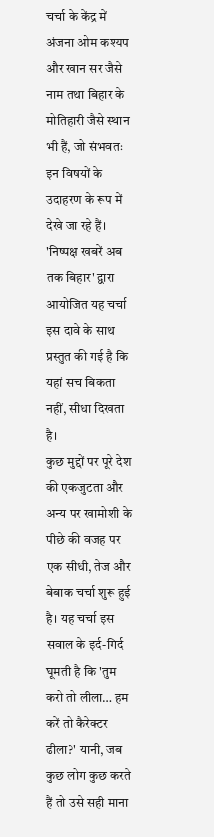चर्चा के केंद्र में अंजना ओम कश्यप और खान सर जैसे नाम तथा बिहार के मोतिहारी जैसे स्थान भी हैं, जो संभवतः इन विषयों के उदाहरण के रूप में देखे जा रहे हैं। 'निष्पक्ष खबरें अब तक बिहार' द्वारा आयोजित यह चर्चा इस दावे के साथ प्रस्तुत की गई है कि यहां सच बिकता नहीं, सीधा दिखता है।
कुछ मुद्दों पर पूरे देश की एकजुटता और अन्य पर खामोशी के पीछे की वजह पर एक सीधी, तेज और बेबाक चर्चा शुरू हुई है। यह चर्चा इस सवाल के इर्द-गिर्द घूमती है कि 'तुम करो तो लीला… हम करें तो कैरेक्टर ढीला?' यानी, जब कुछ लोग कुछ करते हैं तो उसे सही माना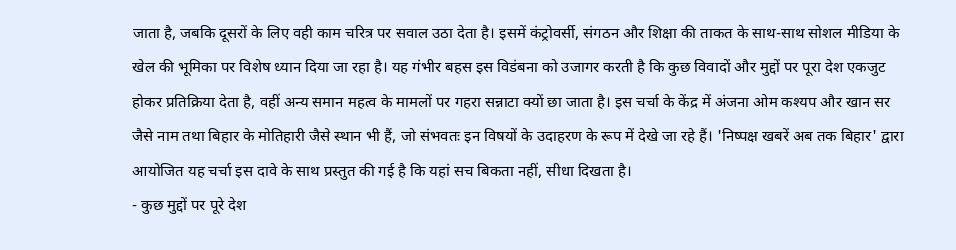जाता है, जबकि दूसरों के लिए वही काम चरित्र पर सवाल उठा देता है। इसमें कंट्रोवर्सी, संगठन और शिक्षा की ताकत के साथ-साथ सोशल मीडिया के खेल की भूमिका पर विशेष ध्यान दिया जा रहा है। यह गंभीर बहस इस विडंबना को उजागर करती है कि कुछ विवादों और मुद्दों पर पूरा देश एकजुट होकर प्रतिक्रिया देता है, वहीं अन्य समान महत्व के मामलों पर गहरा सन्नाटा क्यों छा जाता है। इस चर्चा के केंद्र में अंजना ओम कश्यप और खान सर जैसे नाम तथा बिहार के मोतिहारी जैसे स्थान भी हैं, जो संभवतः इन विषयों के उदाहरण के रूप में देखे जा रहे हैं। 'निष्पक्ष खबरें अब तक बिहार' द्वारा आयोजित यह चर्चा इस दावे के साथ प्रस्तुत की गई है कि यहां सच बिकता नहीं, सीधा दिखता है।
- कुछ मुद्दों पर पूरे देश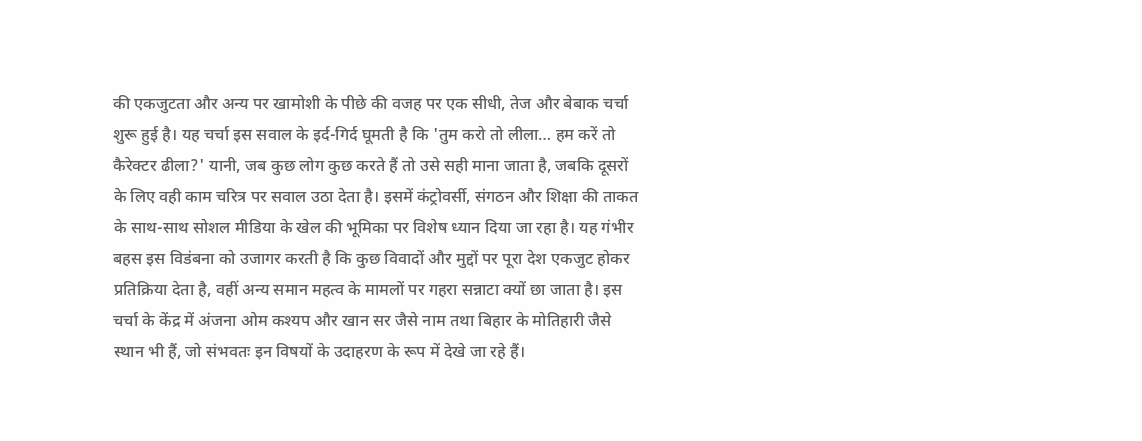की एकजुटता और अन्य पर खामोशी के पीछे की वजह पर एक सीधी, तेज और बेबाक चर्चा शुरू हुई है। यह चर्चा इस सवाल के इर्द-गिर्द घूमती है कि 'तुम करो तो लीला… हम करें तो कैरेक्टर ढीला?' यानी, जब कुछ लोग कुछ करते हैं तो उसे सही माना जाता है, जबकि दूसरों के लिए वही काम चरित्र पर सवाल उठा देता है। इसमें कंट्रोवर्सी, संगठन और शिक्षा की ताकत के साथ-साथ सोशल मीडिया के खेल की भूमिका पर विशेष ध्यान दिया जा रहा है। यह गंभीर बहस इस विडंबना को उजागर करती है कि कुछ विवादों और मुद्दों पर पूरा देश एकजुट होकर प्रतिक्रिया देता है, वहीं अन्य समान महत्व के मामलों पर गहरा सन्नाटा क्यों छा जाता है। इस चर्चा के केंद्र में अंजना ओम कश्यप और खान सर जैसे नाम तथा बिहार के मोतिहारी जैसे स्थान भी हैं, जो संभवतः इन विषयों के उदाहरण के रूप में देखे जा रहे हैं।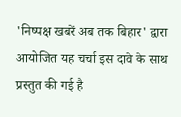'निष्पक्ष खबरें अब तक बिहार' द्वारा आयोजित यह चर्चा इस दावे के साथ प्रस्तुत की गई है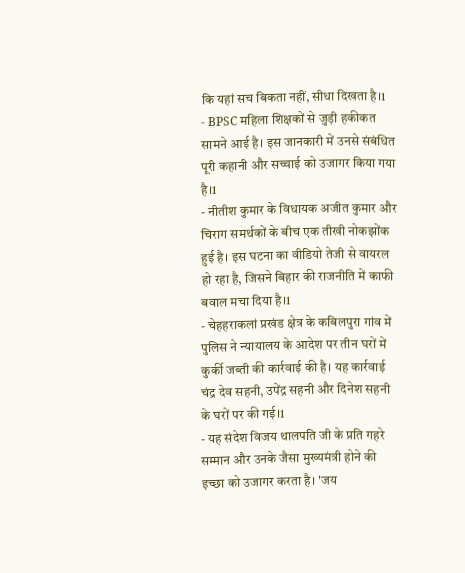कि यहां सच बिकता नहीं, सीधा दिखता है।1
- BPSC महिला शिक्षकों से जुड़ी हकीकत सामने आई है। इस जानकारी में उनसे संबंधित पूरी कहानी और सच्चाई को उजागर किया गया है।1
- नीतीश कुमार के विधायक अजीत कुमार और चिराग समर्थकों के बीच एक तीखी नोकझोंक हुई है। इस घटना का वीडियो तेजी से वायरल हो रहा है, जिसने बिहार की राजनीति में काफी बवाल मचा दिया है।1
- चेहहराकलां प्रखंड क्षेत्र के कबिलपुरा गांव में पुलिस ने न्यायालय के आदेश पर तीन घरों में कुर्की जब्ती की कार्रवाई की है। यह कार्रवाई चंद्र देव सहनी, उपेंद्र सहनी और दिनेश सहनी के घरों पर की गई।1
- यह संदेश विजय थालपति जी के प्रति गहरे सम्मान और उनके जैसा मुख्यमंत्री होने की इच्छा को उजागर करता है। 'जय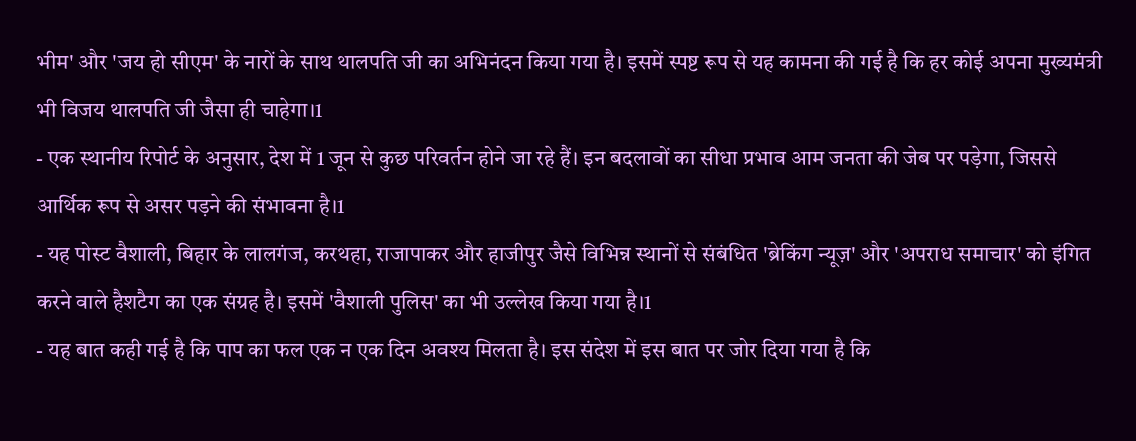भीम' और 'जय हो सीएम' के नारों के साथ थालपति जी का अभिनंदन किया गया है। इसमें स्पष्ट रूप से यह कामना की गई है कि हर कोई अपना मुख्यमंत्री भी विजय थालपति जी जैसा ही चाहेगा।1
- एक स्थानीय रिपोर्ट के अनुसार, देश में 1 जून से कुछ परिवर्तन होने जा रहे हैं। इन बदलावों का सीधा प्रभाव आम जनता की जेब पर पड़ेगा, जिससे आर्थिक रूप से असर पड़ने की संभावना है।1
- यह पोस्ट वैशाली, बिहार के लालगंज, करथहा, राजापाकर और हाजीपुर जैसे विभिन्न स्थानों से संबंधित 'ब्रेकिंग न्यूज़' और 'अपराध समाचार' को इंगित करने वाले हैशटैग का एक संग्रह है। इसमें 'वैशाली पुलिस' का भी उल्लेख किया गया है।1
- यह बात कही गई है कि पाप का फल एक न एक दिन अवश्य मिलता है। इस संदेश में इस बात पर जोर दिया गया है कि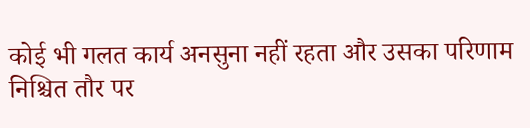कोई भी गलत कार्य अनसुना नहीं रहता और उसका परिणाम निश्चित तौर पर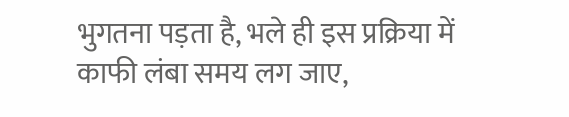भुगतना पड़ता है, भले ही इस प्रक्रिया में काफी लंबा समय लग जाए,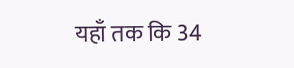यहाँ तक कि 34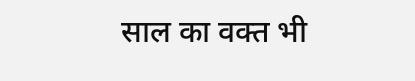साल का वक्त भी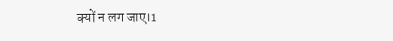क्यों न लग जाए।1